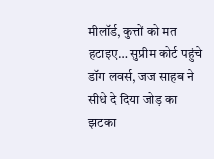मीलॉर्ड, कुत्तों को मत हटाइए… सुप्रीम कोर्ट पहुंचे डॉग लवर्स, जज साहब ने सीधे दे दिया जोड़ का झटका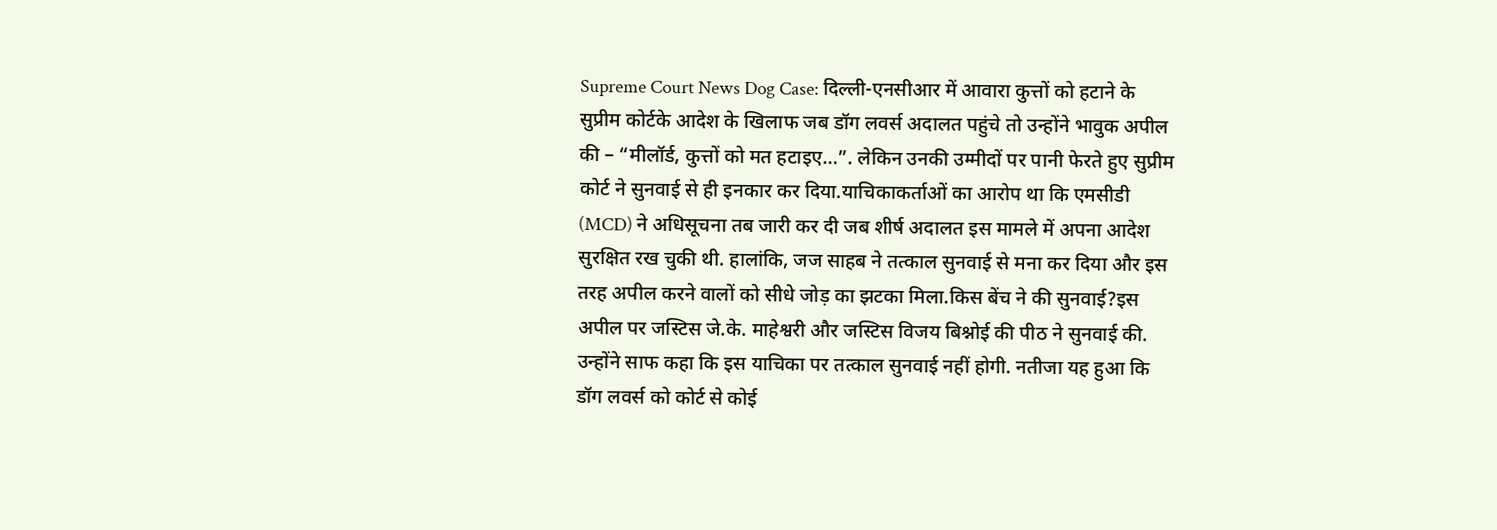Supreme Court News Dog Case: दिल्ली-एनसीआर में आवारा कुत्तों को हटाने के सुप्रीम कोर्टके आदेश के खिलाफ जब डॉग लवर्स अदालत पहुंचे तो उन्होंने भावुक अपील की – “मीलॉर्ड, कुत्तों को मत हटाइए…”. लेकिन उनकी उम्मीदों पर पानी फेरते हुए सुप्रीम कोर्ट ने सुनवाई से ही इनकार कर दिया.याचिकाकर्ताओं का आरोप था कि एमसीडी (MCD) ने अधिसूचना तब जारी कर दी जब शीर्ष अदालत इस मामले में अपना आदेश सुरक्षित रख चुकी थी. हालांकि, जज साहब ने तत्काल सुनवाई से मना कर दिया और इस तरह अपील करने वालों को सीधे जोड़ का झटका मिला.किस बेंच ने की सुनवाई?इस अपील पर जस्टिस जे.के. माहेश्वरी और जस्टिस विजय बिश्नोई की पीठ ने सुनवाई की. उन्होंने साफ कहा कि इस याचिका पर तत्काल सुनवाई नहीं होगी. नतीजा यह हुआ कि डॉग लवर्स को कोर्ट से कोई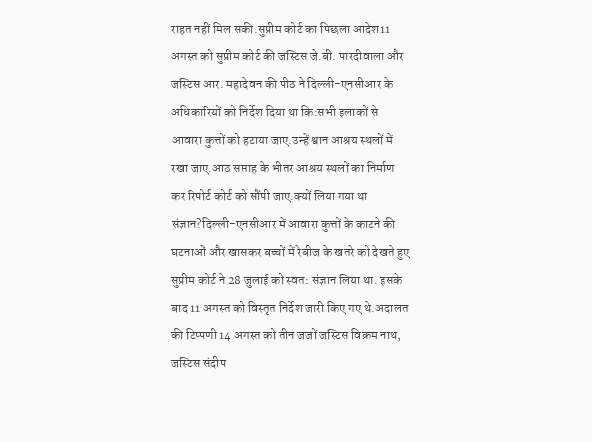राहत नहीं मिल सकी.सुप्रीम कोर्ट का पिछला आदेश11 अगस्त को सुप्रीम कोर्ट की जस्टिस जे.बी. पारदीवाला और जस्टिस आर. महादेवन की पीठ ने दिल्ली-एनसीआर के अधिकारियों को निर्देश दिया था कि:सभी इलाकों से आवारा कुत्तों को हटाया जाए.उन्हें श्वान आश्रय स्थलों में रखा जाए.आठ सप्ताह के भीतर आश्रय स्थलों का निर्माण कर रिपोर्ट कोर्ट को सौंपी जाए.क्यों लिया गया था संज्ञान?दिल्ली-एनसीआर में आवारा कुत्तों के काटने की घटनाओं और खासकर बच्चों में रेबीज के खतरे को देखते हुए सुप्रीम कोर्ट ने 28 जुलाई को स्वत: संज्ञान लिया था. इसके बाद 11 अगस्त को विस्तृत निर्देश जारी किए गए थे.अदालत की टिप्पणी14 अगस्त को तीन जजों जस्टिस विक्रम नाथ, जस्टिस संदीप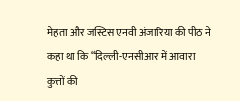मेहता और जस्टिस एनवी अंजारिया की पीठ ने कहा था कि “दिल्ली-एनसीआर में आवारा कुत्तों की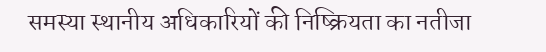समस्या स्थानीय अधिकारियों की निष्क्रियता का नतीजा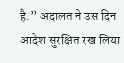है.” अदालत ने उस दिन आदेश सुरक्षित रख लिया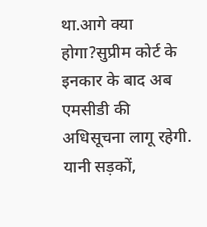था.आगे क्या होगा?सुप्रीम कोर्ट के इनकार के बाद अब एमसीडी की अधिसूचना लागू रहेगी. यानी सड़कों,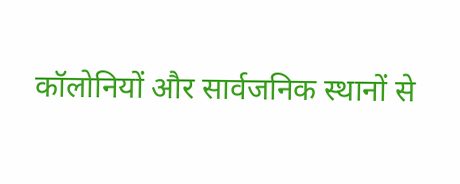कॉलोनियों और सार्वजनिक स्थानों से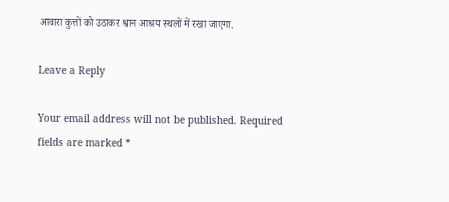आवारा कुत्तों को उठाकर श्वान आश्रय स्थलों में रखा जाएगा.

Leave a Reply

Your email address will not be published. Required fields are marked *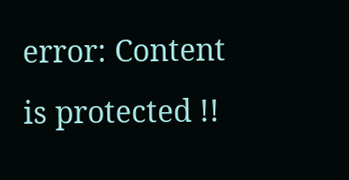error: Content is protected !!